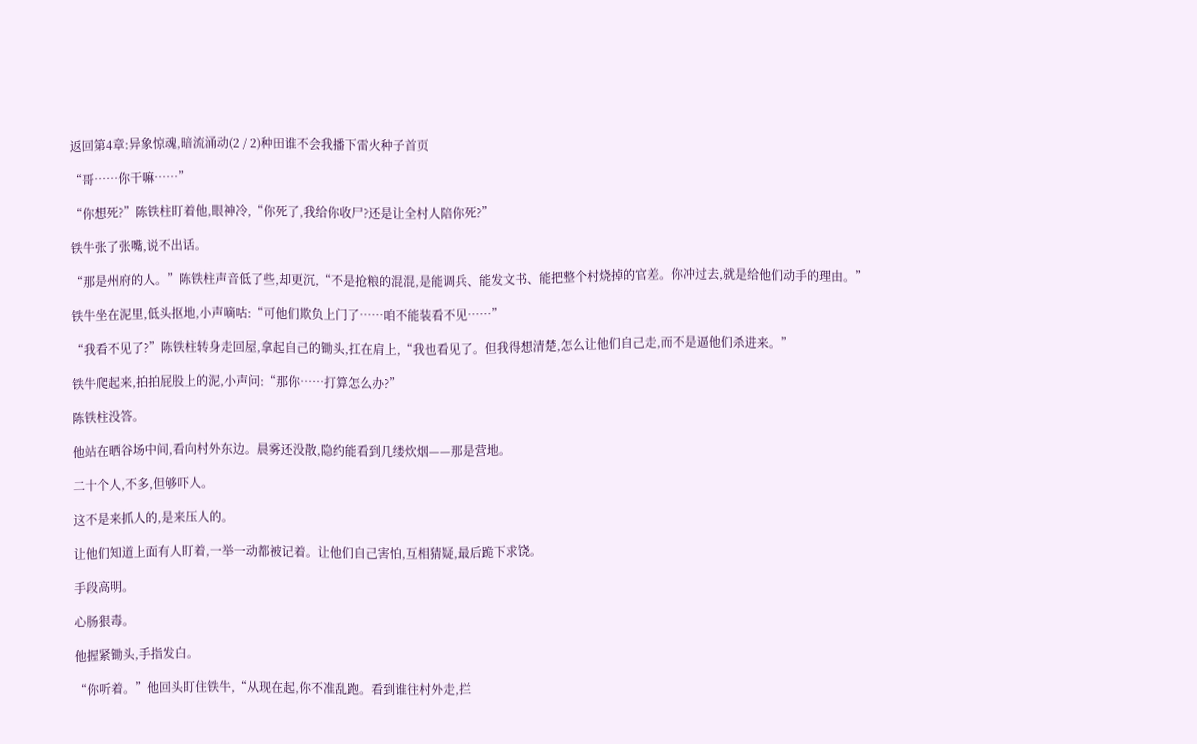返回第4章:异象惊魂,暗流涌动(2 / 2)种田谁不会我播下雷火种子首页

“哥……你干嘛……”

“你想死?”陈铁柱盯着他,眼神冷,“你死了,我给你收尸?还是让全村人陪你死?”

铁牛张了张嘴,说不出话。

“那是州府的人。”陈铁柱声音低了些,却更沉,“不是抢粮的混混,是能调兵、能发文书、能把整个村烧掉的官差。你冲过去,就是给他们动手的理由。”

铁牛坐在泥里,低头抠地,小声嘀咕:“可他们欺负上门了……咱不能装看不见……”

“我看不见了?”陈铁柱转身走回屋,拿起自己的锄头,扛在肩上,“我也看见了。但我得想清楚,怎么让他们自己走,而不是逼他们杀进来。”

铁牛爬起来,拍拍屁股上的泥,小声问:“那你……打算怎么办?”

陈铁柱没答。

他站在晒谷场中间,看向村外东边。晨雾还没散,隐约能看到几缕炊烟——那是营地。

二十个人,不多,但够吓人。

这不是来抓人的,是来压人的。

让他们知道上面有人盯着,一举一动都被记着。让他们自己害怕,互相猜疑,最后跪下求饶。

手段高明。

心肠狠毒。

他握紧锄头,手指发白。

“你听着。”他回头盯住铁牛,“从现在起,你不准乱跑。看到谁往村外走,拦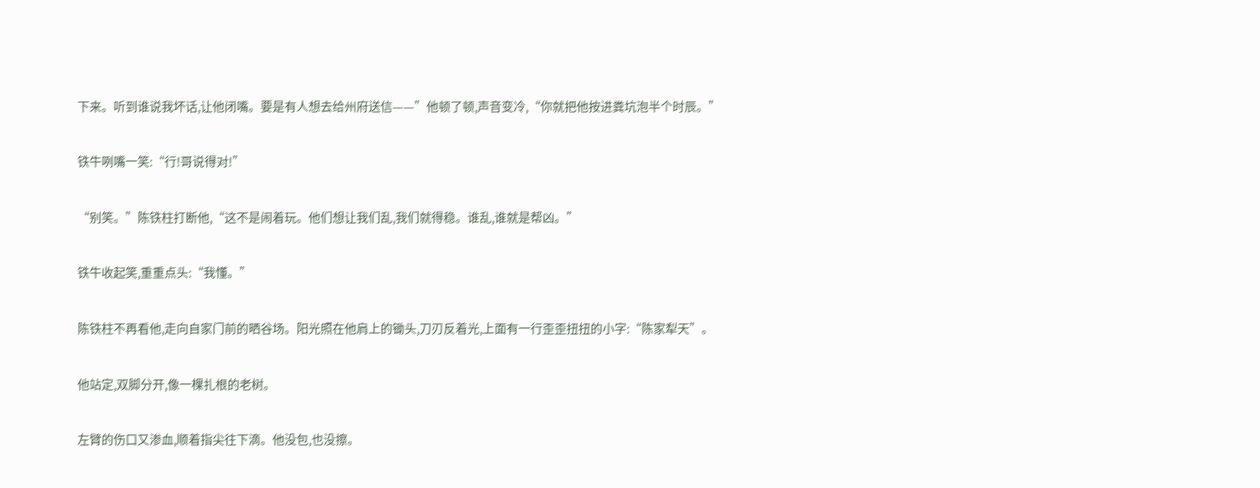下来。听到谁说我坏话,让他闭嘴。要是有人想去给州府送信——”他顿了顿,声音变冷,“你就把他按进粪坑泡半个时辰。”

铁牛咧嘴一笑:“行!哥说得对!”

“别笑。”陈铁柱打断他,“这不是闹着玩。他们想让我们乱,我们就得稳。谁乱,谁就是帮凶。”

铁牛收起笑,重重点头:“我懂。”

陈铁柱不再看他,走向自家门前的晒谷场。阳光照在他肩上的锄头,刀刃反着光,上面有一行歪歪扭扭的小字:“陈家犁天”。

他站定,双脚分开,像一棵扎根的老树。

左臂的伤口又渗血,顺着指尖往下滴。他没包,也没擦。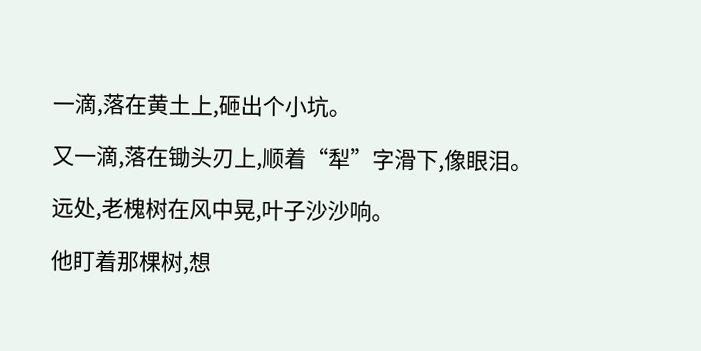一滴,落在黄土上,砸出个小坑。

又一滴,落在锄头刃上,顺着“犁”字滑下,像眼泪。

远处,老槐树在风中晃,叶子沙沙响。

他盯着那棵树,想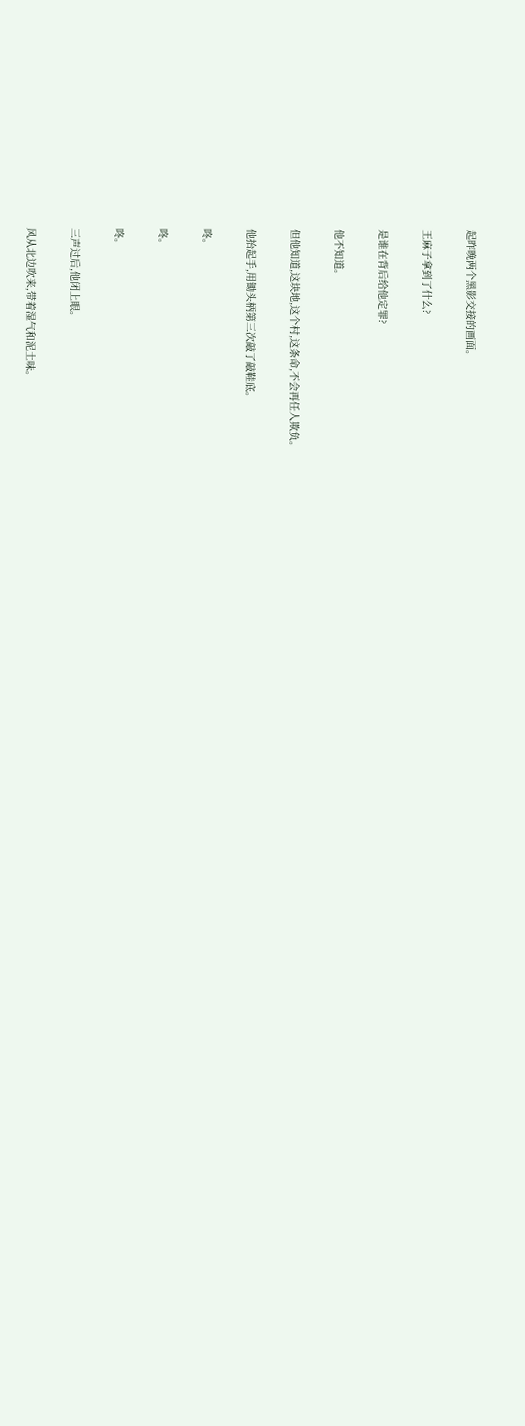起昨晚两个黑影交接的画面。

王麻子拿到了什么?

是谁在背后给他定罪?

他不知道。

但他知道,这块地,这个村,这条命,不会再任人欺负。

他抬起手,用锄头柄第三次敲了敲鞋底。

咚。

咚。

咚。

三声过后,他闭上眼。

风从北边吹来,带着湿气和泥土味。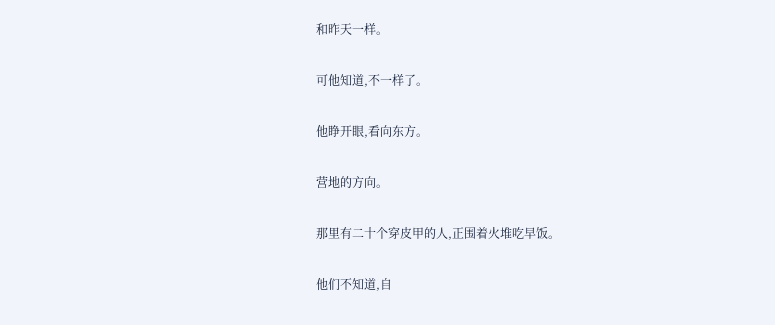和昨天一样。

可他知道,不一样了。

他睁开眼,看向东方。

营地的方向。

那里有二十个穿皮甲的人,正围着火堆吃早饭。

他们不知道,自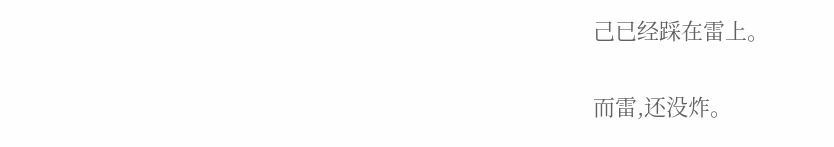己已经踩在雷上。

而雷,还没炸。